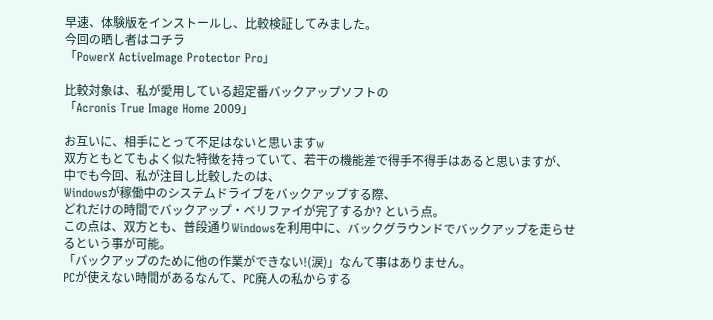早速、体験版をインストールし、比較検証してみました。
今回の晒し者はコチラ
「PowerX ActiveImage Protector Pro」

比較対象は、私が愛用している超定番バックアップソフトの
「Acronis True Image Home 2009」

お互いに、相手にとって不足はないと思いますw
双方ともとてもよく似た特徴を持っていて、若干の機能差で得手不得手はあると思いますが、
中でも今回、私が注目し比較したのは、
Windowsが稼働中のシステムドライブをバックアップする際、
どれだけの時間でバックアップ・ベリファイが完了するか? という点。
この点は、双方とも、普段通りWindowsを利用中に、バックグラウンドでバックアップを走らせるという事が可能。
「バックアップのために他の作業ができない!(涙)」なんて事はありません。
PCが使えない時間があるなんて、PC廃人の私からする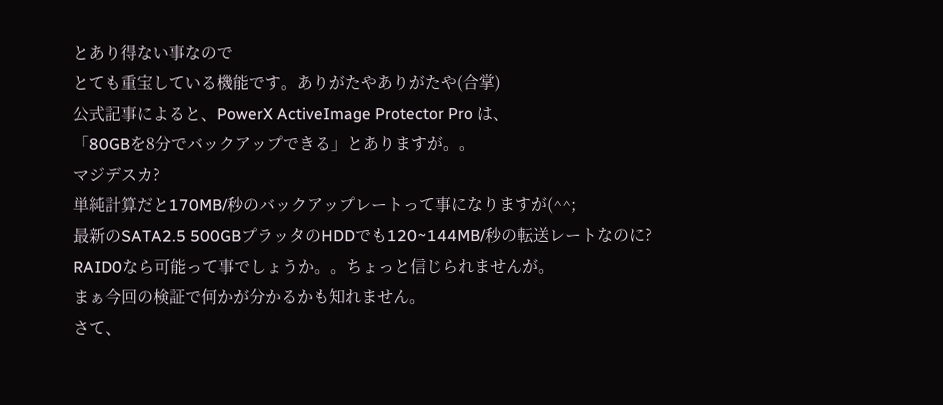とあり得ない事なので
とても重宝している機能です。ありがたやありがたや(合掌)
公式記事によると、PowerX ActiveImage Protector Pro は、
「80GBを8分でバックアップできる」とありますが。。
マジデスカ?
単純計算だと170MB/秒のバックアップレートって事になりますが(^^;
最新のSATA2.5 500GBプラッタのHDDでも120~144MB/秒の転送レートなのに?
RAID0なら可能って事でしょうか。。ちょっと信じられませんが。
まぁ今回の検証で何かが分かるかも知れません。
さて、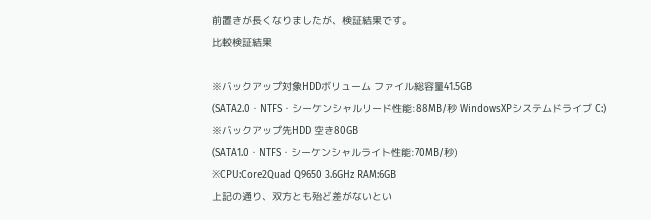前置きが長くなりましたが、検証結果です。
比較検証結果

※バックアップ対象HDDボリューム ファイル総容量41.5GB
(SATA2.0・NTFS・シーケンシャルリード性能:88MB/秒 WindowsXPシステムドライブ C:)
※バックアップ先HDD 空き80GB
(SATA1.0・NTFS・シーケンシャルライト性能:70MB/秒)
※CPU:Core2Quad Q9650 3.6GHz RAM:6GB
上記の通り、双方とも殆ど差がないとい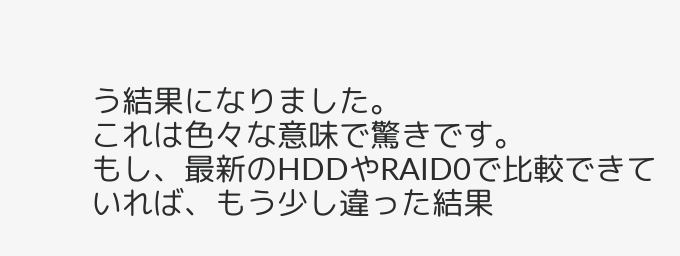う結果になりました。
これは色々な意味で驚きです。
もし、最新のHDDやRAID0で比較できていれば、もう少し違った結果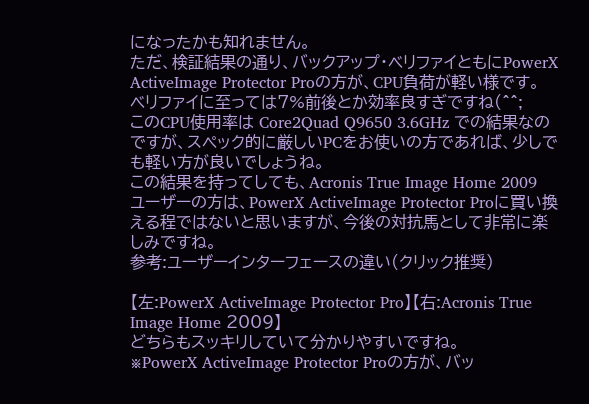になったかも知れません。
ただ、検証結果の通り、バックアップ・ベリファイともにPowerX ActiveImage Protector Proの方が、CPU負荷が軽い様です。
ベリファイに至っては7%前後とか効率良すぎですね(^^;
このCPU使用率は Core2Quad Q9650 3.6GHz での結果なのですが、スペック的に厳しいPCをお使いの方であれば、少しでも軽い方が良いでしょうね。
この結果を持ってしても、Acronis True Image Home 2009ユーザーの方は、PowerX ActiveImage Protector Proに買い換える程ではないと思いますが、今後の対抗馬として非常に楽しみですね。
参考:ユーザーインターフェースの違い(クリック推奨)

【左:PowerX ActiveImage Protector Pro】【右:Acronis True Image Home 2009】
どちらもスッキリしていて分かりやすいですね。
※PowerX ActiveImage Protector Proの方が、バッ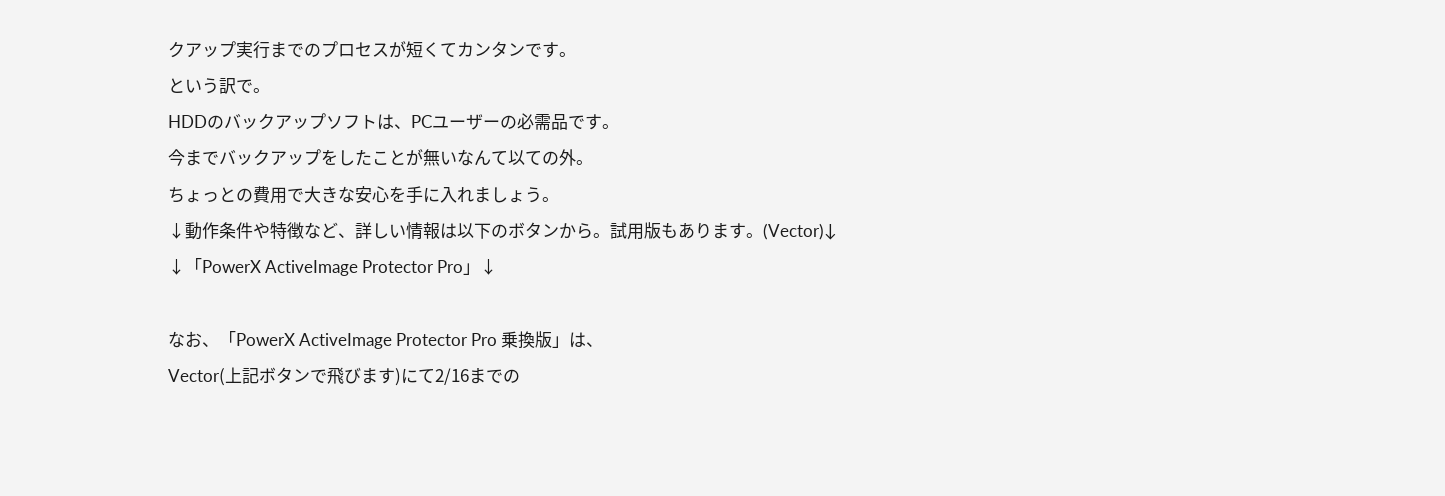クアップ実行までのプロセスが短くてカンタンです。
という訳で。
HDDのバックアップソフトは、PCユーザーの必需品です。
今までバックアップをしたことが無いなんて以ての外。
ちょっとの費用で大きな安心を手に入れましょう。
↓動作条件や特徴など、詳しい情報は以下のボタンから。試用版もあります。(Vector)↓
↓「PowerX ActiveImage Protector Pro」↓

なお、「PowerX ActiveImage Protector Pro 乗換版」は、
Vector(上記ボタンで飛びます)にて2/16までの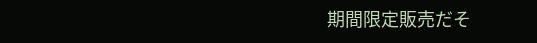期間限定販売だそ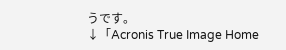うです。
↓「Acronis True Image Home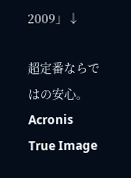2009」↓

超定番ならではの安心。Acronis True Image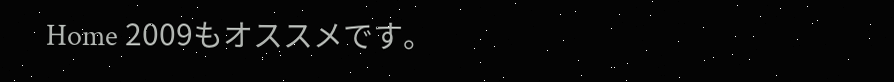Home 2009もオススメです。